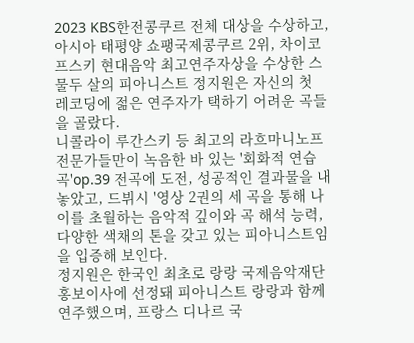2023 KBS한전콩쿠르 전체 대상을 수상하고, 아시아 태평양 쇼팽국제콩쿠르 2위, 차이코프스키 현대음악 최고연주자상을 수상한 스물두 살의 피아니스트 정지원은 자신의 첫 레코딩에 젊은 연주자가 택하기 어려운 곡들을 골랐다.
니콜라이 루간스키 등 최고의 라흐마니노프 전문가들만이 녹음한 바 있는 '회화적 연습곡'op.39 전곡에 도전, 성공적인 결과물을 내놓았고, 드뷔시 '영상 2권의 세 곡을 통해 나이를 초월하는 음악적 깊이와 곡 해석 능력, 다양한 색채의 톤을 갖고 있는 피아니스트임을 입증해 보인다.
정지원은 한국인 최초로 랑랑 국제음악재단 홍보이사에 선정돼 피아니스트 랑랑과 함께 연주했으며, 프랑스 디나르 국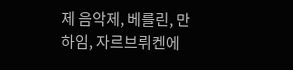제 음악제, 베를린, 만하임, 자르브뤼켄에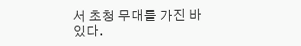서 초청 무대를 가진 바 있다.